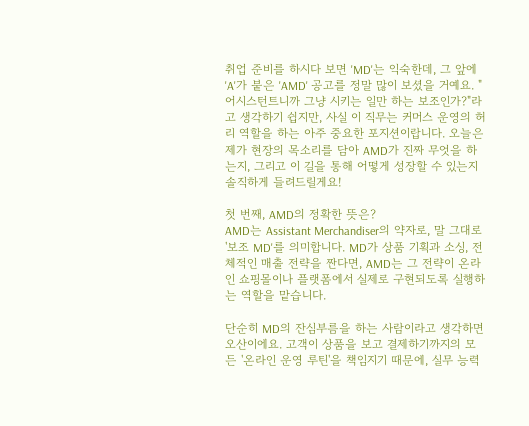취업 준비를 하시다 보면 'MD'는 익숙한데, 그 앞에 'A'가 붙은 'AMD' 공고를 정말 많이 보셨을 거예요. "어시스턴트니까 그냥 시키는 일만 하는 보조인가?"라고 생각하기 쉽지만, 사실 이 직무는 커머스 운영의 허리 역할을 하는 아주 중요한 포지션이랍니다. 오늘은 제가 현장의 목소리를 담아 AMD가 진짜 무엇을 하는지, 그리고 이 길을 통해 어떻게 성장할 수 있는지 솔직하게 들려드릴게요!

첫 번째, AMD의 정확한 뜻은?
AMD는 Assistant Merchandiser의 약자로, 말 그대로 '보조 MD'를 의미합니다. MD가 상품 기획과 소싱, 전체적인 매출 전략을 짠다면, AMD는 그 전략이 온라인 쇼핑몰이나 플랫폼에서 실제로 구현되도록 실행하는 역할을 맡습니다.

단순히 MD의 잔심부름을 하는 사람이라고 생각하면 오산이에요. 고객이 상품을 보고 결제하기까지의 모든 '온라인 운영 루틴'을 책임지기 때문에, 실무 능력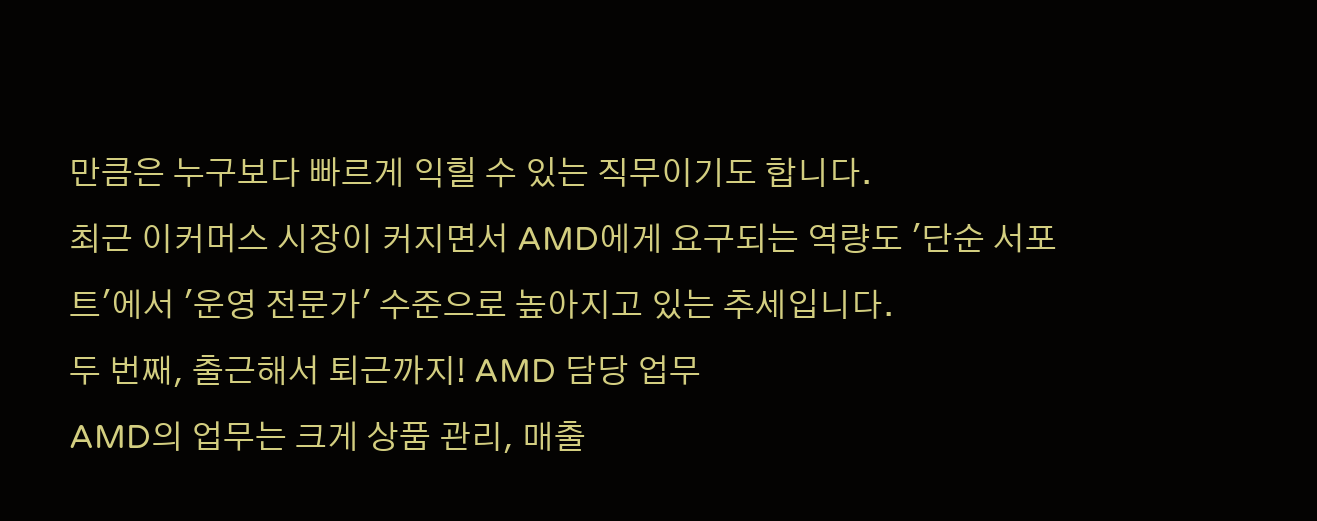만큼은 누구보다 빠르게 익힐 수 있는 직무이기도 합니다.
최근 이커머스 시장이 커지면서 AMD에게 요구되는 역량도 '단순 서포트'에서 '운영 전문가' 수준으로 높아지고 있는 추세입니다.
두 번째, 출근해서 퇴근까지! AMD 담당 업무
AMD의 업무는 크게 상품 관리, 매출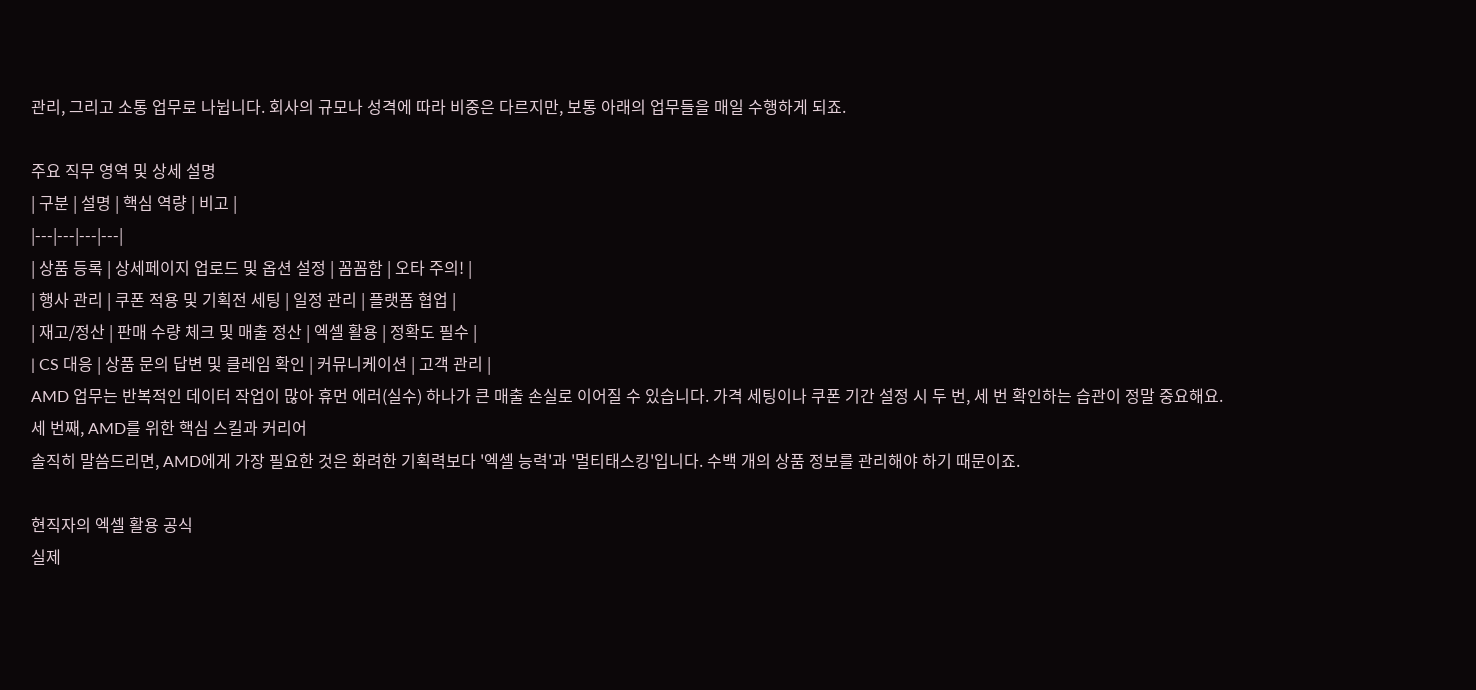관리, 그리고 소통 업무로 나뉩니다. 회사의 규모나 성격에 따라 비중은 다르지만, 보통 아래의 업무들을 매일 수행하게 되죠.

주요 직무 영역 및 상세 설명
| 구분 | 설명 | 핵심 역량 | 비고 |
|---|---|---|---|
| 상품 등록 | 상세페이지 업로드 및 옵션 설정 | 꼼꼼함 | 오타 주의! |
| 행사 관리 | 쿠폰 적용 및 기획전 세팅 | 일정 관리 | 플랫폼 협업 |
| 재고/정산 | 판매 수량 체크 및 매출 정산 | 엑셀 활용 | 정확도 필수 |
| CS 대응 | 상품 문의 답변 및 클레임 확인 | 커뮤니케이션 | 고객 관리 |
AMD 업무는 반복적인 데이터 작업이 많아 휴먼 에러(실수) 하나가 큰 매출 손실로 이어질 수 있습니다. 가격 세팅이나 쿠폰 기간 설정 시 두 번, 세 번 확인하는 습관이 정말 중요해요.
세 번째, AMD를 위한 핵심 스킬과 커리어
솔직히 말씀드리면, AMD에게 가장 필요한 것은 화려한 기획력보다 '엑셀 능력'과 '멀티태스킹'입니다. 수백 개의 상품 정보를 관리해야 하기 때문이죠.

현직자의 엑셀 활용 공식
실제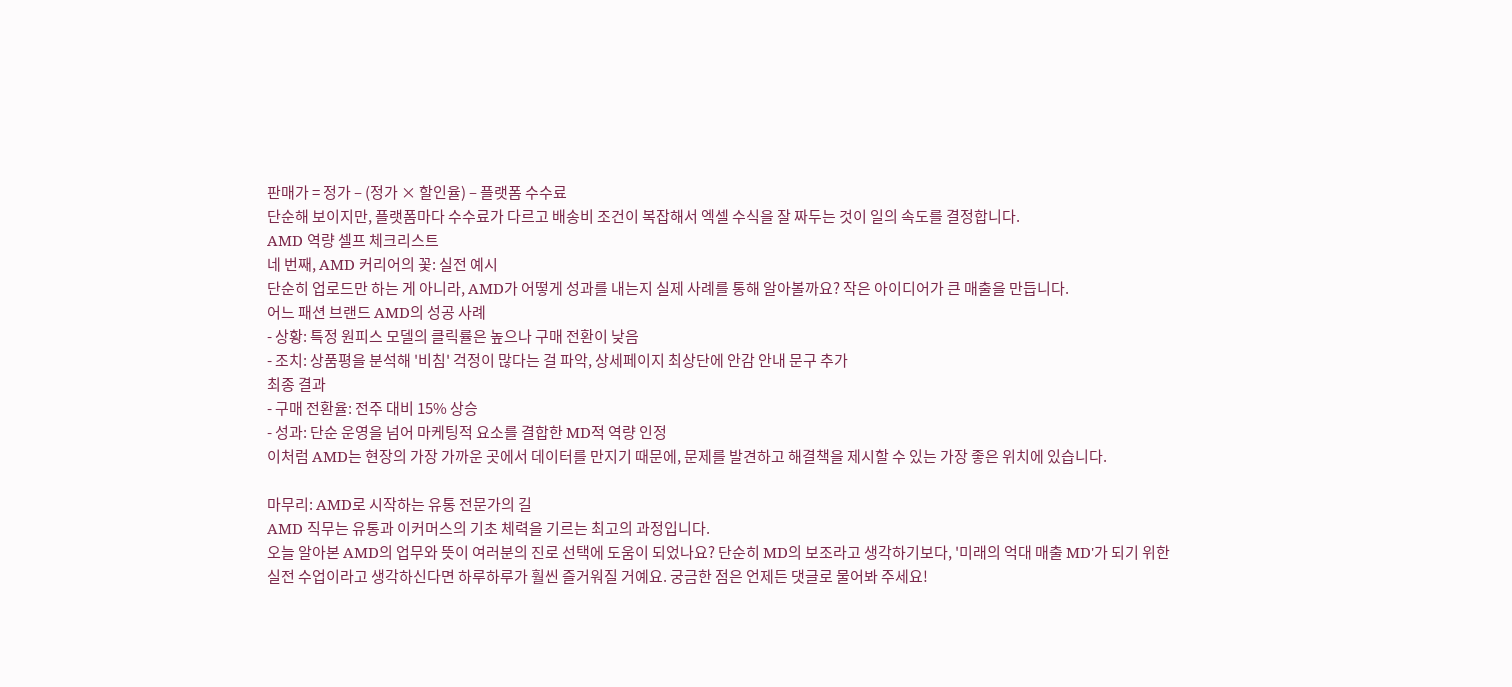판매가 = 정가 – (정가 × 할인율) – 플랫폼 수수료
단순해 보이지만, 플랫폼마다 수수료가 다르고 배송비 조건이 복잡해서 엑셀 수식을 잘 짜두는 것이 일의 속도를 결정합니다.
AMD 역량 셀프 체크리스트
네 번째, AMD 커리어의 꽃: 실전 예시
단순히 업로드만 하는 게 아니라, AMD가 어떻게 성과를 내는지 실제 사례를 통해 알아볼까요? 작은 아이디어가 큰 매출을 만듭니다.
어느 패션 브랜드 AMD의 성공 사례
- 상황: 특정 원피스 모델의 클릭률은 높으나 구매 전환이 낮음
- 조치: 상품평을 분석해 '비침' 걱정이 많다는 걸 파악, 상세페이지 최상단에 안감 안내 문구 추가
최종 결과
- 구매 전환율: 전주 대비 15% 상승
- 성과: 단순 운영을 넘어 마케팅적 요소를 결합한 MD적 역량 인정
이처럼 AMD는 현장의 가장 가까운 곳에서 데이터를 만지기 때문에, 문제를 발견하고 해결책을 제시할 수 있는 가장 좋은 위치에 있습니다.

마무리: AMD로 시작하는 유통 전문가의 길
AMD 직무는 유통과 이커머스의 기초 체력을 기르는 최고의 과정입니다.
오늘 알아본 AMD의 업무와 뜻이 여러분의 진로 선택에 도움이 되었나요? 단순히 MD의 보조라고 생각하기보다, '미래의 억대 매출 MD'가 되기 위한 실전 수업이라고 생각하신다면 하루하루가 훨씬 즐거워질 거예요. 궁금한 점은 언제든 댓글로 물어봐 주세요!